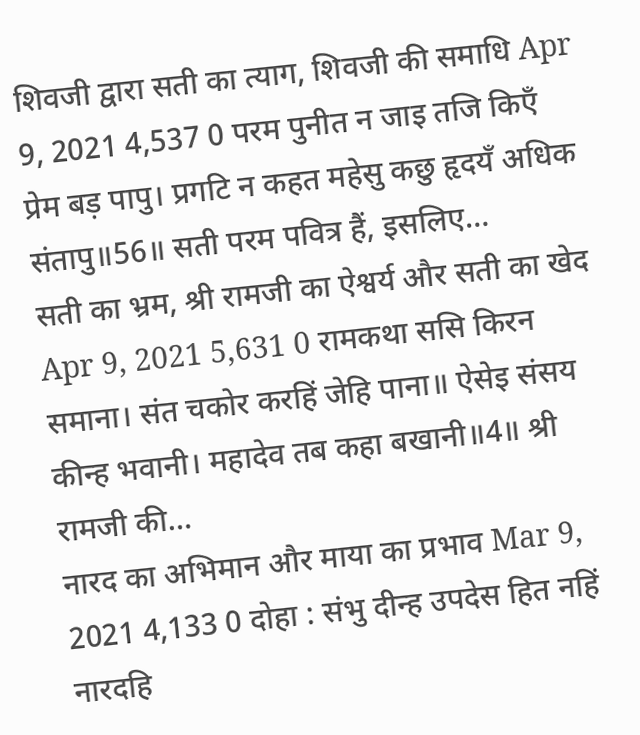शिवजी द्वारा सती का त्याग, शिवजी की समाधि Apr 9, 2021 4,537 0 परम पुनीत न जाइ तजि किएँ प्रेम बड़ पापु। प्रगटि न कहत महेसु कछु हृदयँ अधिक संतापु॥56॥ सती परम पवित्र हैं, इसलिए…
सती का भ्रम, श्री रामजी का ऐश्वर्य और सती का खेद Apr 9, 2021 5,631 0 रामकथा ससि किरन समाना। संत चकोर करहिं जेहि पाना॥ ऐसेइ संसय कीन्ह भवानी। महादेव तब कहा बखानी॥4॥ श्री रामजी की…
नारद का अभिमान और माया का प्रभाव Mar 9, 2021 4,133 0 दोहा : संभु दीन्ह उपदेस हित नहिं नारदहि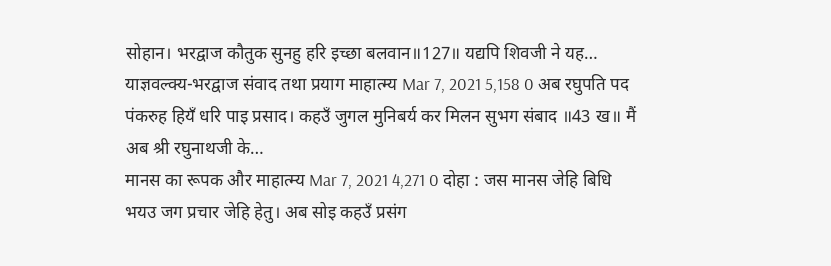सोहान। भरद्वाज कौतुक सुनहु हरि इच्छा बलवान॥127॥ यद्यपि शिवजी ने यह…
याज्ञवल्क्य-भरद्वाज संवाद तथा प्रयाग माहात्म्य Mar 7, 2021 5,158 0 अब रघुपति पद पंकरुह हियँ धरि पाइ प्रसाद। कहउँ जुगल मुनिबर्य कर मिलन सुभग संबाद ॥43 ख॥ मैं अब श्री रघुनाथजी के…
मानस का रूपक और माहात्म्य Mar 7, 2021 4,271 0 दोहा : जस मानस जेहि बिधि भयउ जग प्रचार जेहि हेतु। अब सोइ कहउँ प्रसंग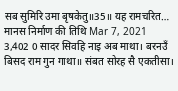सब सुमिरि उमा बृषकेतु॥35॥ यह रामचरित…
मानस निर्माण की तिथि Mar 7, 2021 3,402 0 सादर सिवहि नाइ अब माथा। बरनउँ बिसद राम गुन गाथा॥ संबत सोरह सै एकतीसा।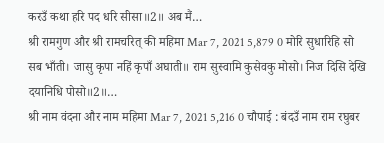करउँ कथा हरि पद धरि सीसा॥2॥ अब मैं…
श्री रामगुण और श्री रामचरित् की महिमा Mar 7, 2021 5,879 0 मोरि सुधारिहि सो सब भाँती। जासु कृपा नहिं कृपाँ अघाती॥ राम सुस्वामि कुसेवकु मोसो। निज दिसि देखि दयानिधि पोसो॥2॥…
श्री नाम वंदना और नाम महिमा Mar 7, 2021 5,216 0 चौपाई : बंदउँ नाम राम रघुबर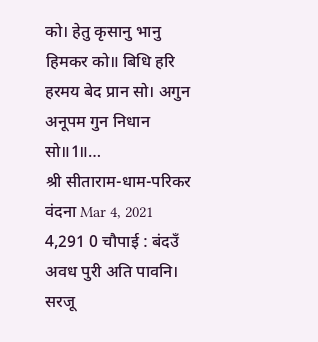को। हेतु कृसानु भानु हिमकर को॥ बिधि हरि हरमय बेद प्रान सो। अगुन अनूपम गुन निधान सो॥1॥…
श्री सीताराम-धाम-परिकर वंदना Mar 4, 2021 4,291 0 चौपाई : बंदउँ अवध पुरी अति पावनि। सरजू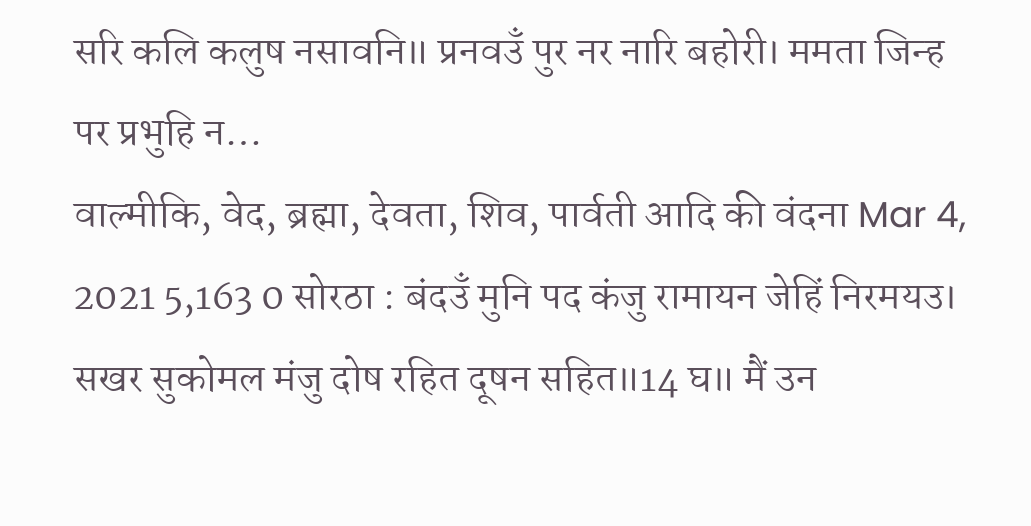सरि कलि कलुष नसावनि॥ प्रनवउँ पुर नर नारि बहोरी। ममता जिन्ह पर प्रभुहि न…
वाल्मीकि, वेद, ब्रह्मा, देवता, शिव, पार्वती आदि की वंदना Mar 4, 2021 5,163 0 सोरठा : बंदउँ मुनि पद कंजु रामायन जेहिं निरमयउ। सखर सुकोमल मंजु दोष रहित दूषन सहित॥14 घ॥ मैं उन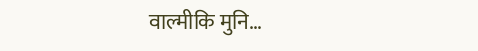वाल्मीकि मुनि…